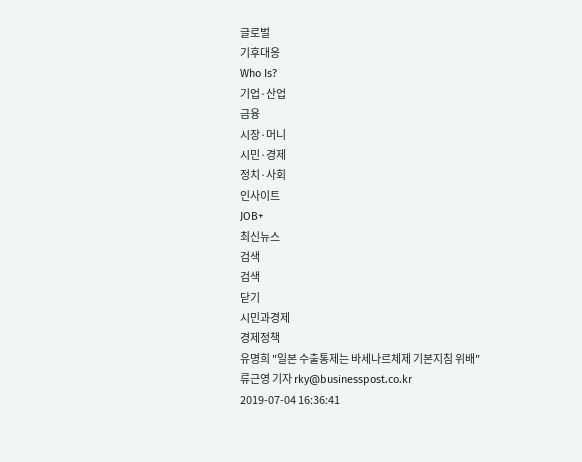글로벌
기후대응
Who Is?
기업·산업
금융
시장·머니
시민·경제
정치·사회
인사이트
JOB+
최신뉴스
검색
검색
닫기
시민과경제
경제정책
유명희 "일본 수출통제는 바세나르체제 기본지침 위배"
류근영 기자 rky@businesspost.co.kr
2019-07-04 16:36:41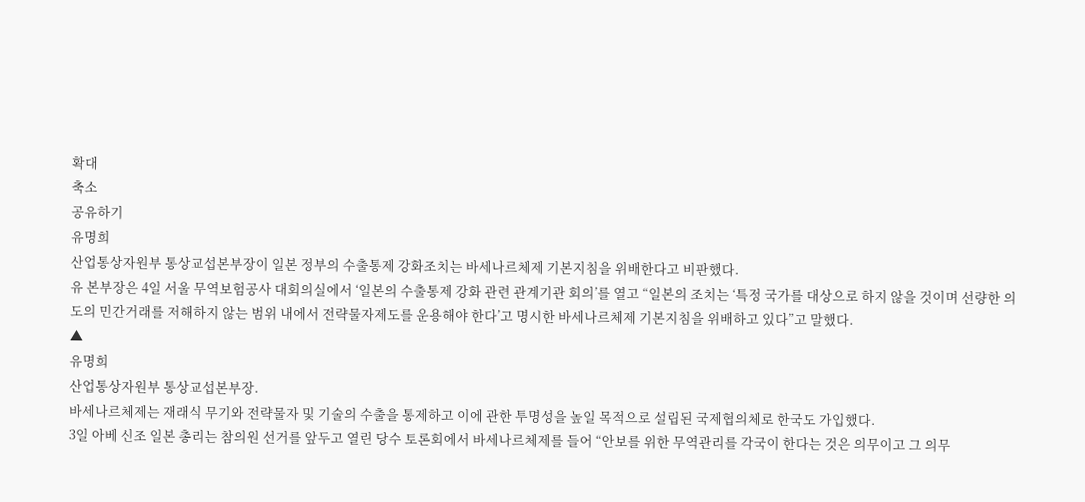확대
축소
공유하기
유명희
산업통상자원부 통상교섭본부장이 일본 정부의 수출통제 강화조치는 바세나르체제 기본지침을 위배한다고 비판했다.
유 본부장은 4일 서울 무역보험공사 대회의실에서 ‘일본의 수출통제 강화 관련 관계기관 회의’를 열고 “일본의 조치는 ‘특정 국가를 대상으로 하지 않을 것이며 선량한 의도의 민간거래를 저해하지 않는 범위 내에서 전략물자제도를 운용해야 한다’고 명시한 바세나르체제 기본지침을 위배하고 있다”고 말했다.
▲
유명희
산업통상자원부 통상교섭본부장.
바세나르체제는 재래식 무기와 전략물자 및 기술의 수출을 통제하고 이에 관한 투명성을 높일 목적으로 설립된 국제협의체로 한국도 가입했다.
3일 아베 신조 일본 총리는 참의원 선거를 앞두고 열린 당수 토론회에서 바세나르체제를 들어 “안보를 위한 무역관리를 각국이 한다는 것은 의무이고 그 의무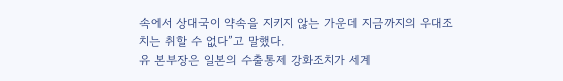속에서 상대국이 약속을 지키지 않는 가운데 지금까지의 우대조치는 취할 수 없다”고 말했다.
유 본부장은 일본의 수출통제 강화조치가 세계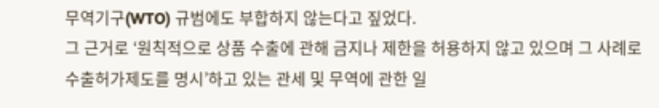무역기구(WTO) 규범에도 부합하지 않는다고 짚었다.
그 근거로 ‘원칙적으로 상품 수출에 관해 금지나 제한을 허용하지 않고 있으며 그 사례로 수출허가제도를 명시’하고 있는 관세 및 무역에 관한 일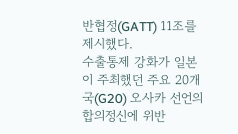반협정(GATT) 11조를 제시했다.
수출통제 강화가 일본이 주최했던 주요 20개국(G20) 오사카 선언의 합의정신에 위반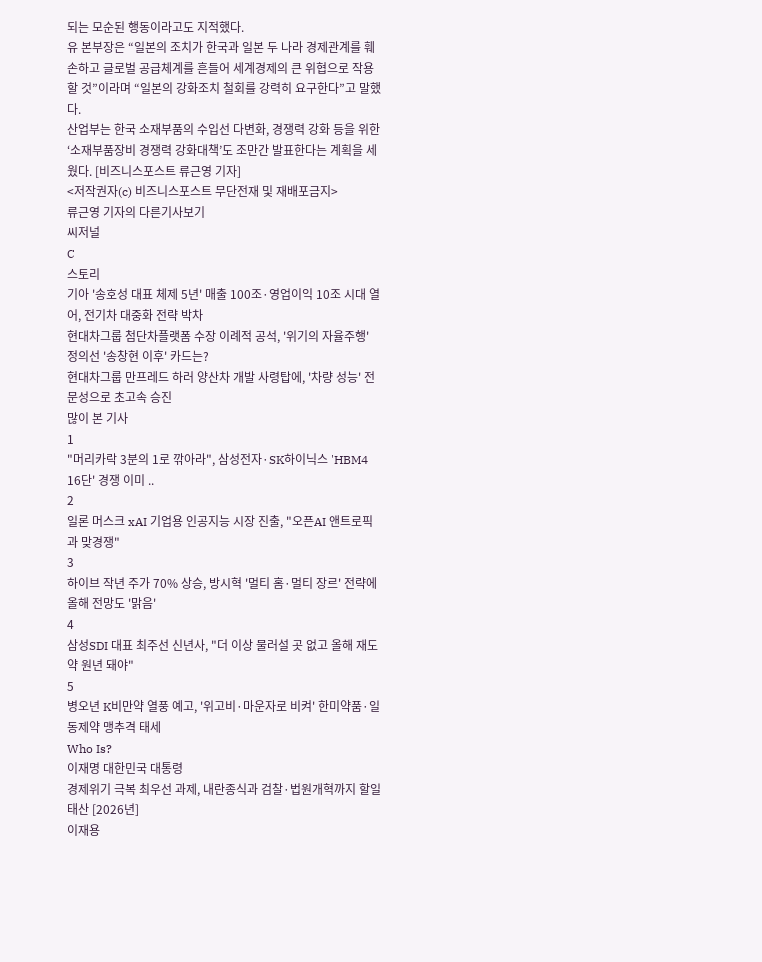되는 모순된 행동이라고도 지적했다.
유 본부장은 “일본의 조치가 한국과 일본 두 나라 경제관계를 훼손하고 글로벌 공급체계를 흔들어 세계경제의 큰 위협으로 작용할 것”이라며 “일본의 강화조치 철회를 강력히 요구한다”고 말했다.
산업부는 한국 소재부품의 수입선 다변화, 경쟁력 강화 등을 위한 ‘소재부품장비 경쟁력 강화대책’도 조만간 발표한다는 계획을 세웠다. [비즈니스포스트 류근영 기자]
<저작권자(c) 비즈니스포스트 무단전재 및 재배포금지>
류근영 기자의 다른기사보기
씨저널
C
스토리
기아 '송호성 대표 체제 5년' 매출 100조·영업이익 10조 시대 열어, 전기차 대중화 전략 박차
현대차그룹 첨단차플랫폼 수장 이례적 공석, '위기의 자율주행' 정의선 '송창현 이후' 카드는?
현대차그룹 만프레드 하러 양산차 개발 사령탑에, '차량 성능' 전문성으로 초고속 승진
많이 본 기사
1
"머리카락 3분의 1로 깎아라", 삼성전자·SK하이닉스 'HBM4 16단' 경쟁 이미 ..
2
일론 머스크 xAI 기업용 인공지능 시장 진출, "오픈AI 앤트로픽과 맞경쟁"
3
하이브 작년 주가 70% 상승, 방시혁 '멀티 홈·멀티 장르' 전략에 올해 전망도 '맑음'
4
삼성SDI 대표 최주선 신년사, "더 이상 물러설 곳 없고 올해 재도약 원년 돼야"
5
병오년 K비만약 열풍 예고, '위고비·마운자로 비켜' 한미약품·일동제약 맹추격 태세
Who Is?
이재명 대한민국 대통령
경제위기 극복 최우선 과제, 내란종식과 검찰·법원개혁까지 할일 태산 [2026년]
이재용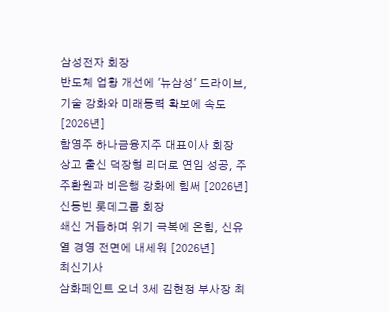삼성전자 회장
반도체 업황 개선에 '뉴삼성' 드라이브, 기술 강화와 미래동력 확보에 속도 [2026년]
함영주 하나금융지주 대표이사 회장
상고 출신 덕장형 리더로 연임 성공, 주주환원과 비은행 강화에 힘써 [2026년]
신동빈 롯데그룹 회장
쇄신 거듭하며 위기 극복에 온힘, 신유열 경영 전면에 내세워 [2026년]
최신기사
삼화페인트 오너 3세 김현정 부사장 최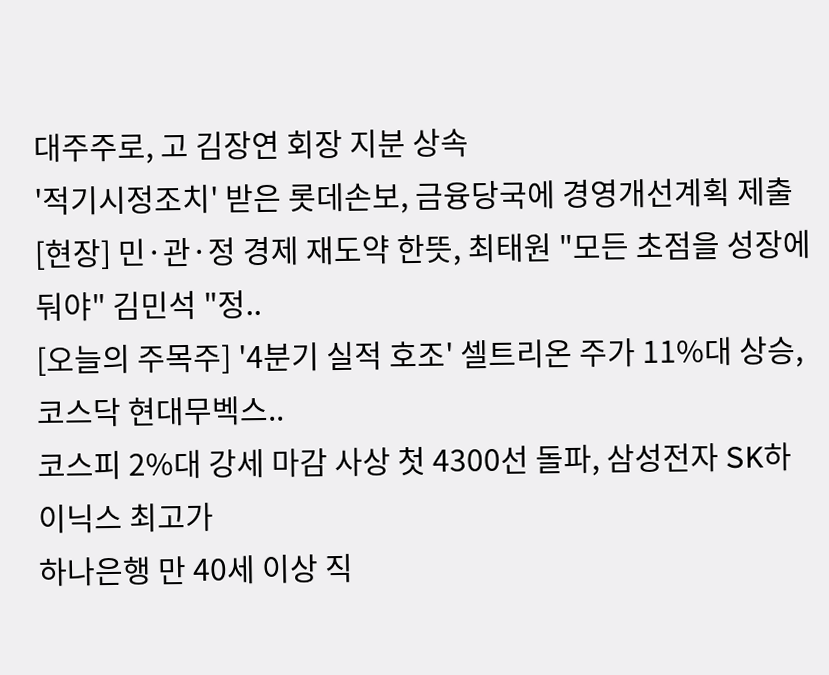대주주로, 고 김장연 회장 지분 상속
'적기시정조치' 받은 롯데손보, 금융당국에 경영개선계획 제출
[현장] 민·관·정 경제 재도약 한뜻, 최태원 "모든 초점을 성장에 둬야" 김민석 "정..
[오늘의 주목주] '4분기 실적 호조' 셀트리온 주가 11%대 상승, 코스닥 현대무벡스..
코스피 2%대 강세 마감 사상 첫 4300선 돌파, 삼성전자 SK하이닉스 최고가
하나은행 만 40세 이상 직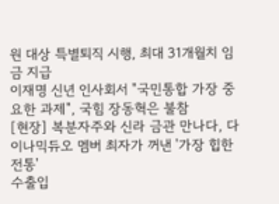원 대상 특별퇴직 시행, 최대 31개월치 임금 지급
이재명 신년 인사회서 "국민통합 가장 중요한 과제", 국힘 장동혁은 불참
[현장] 복분자주와 신라 금관 만나다, 다이나믹듀오 멤버 최자가 꺼낸 '가장 힙한 전통'
수출입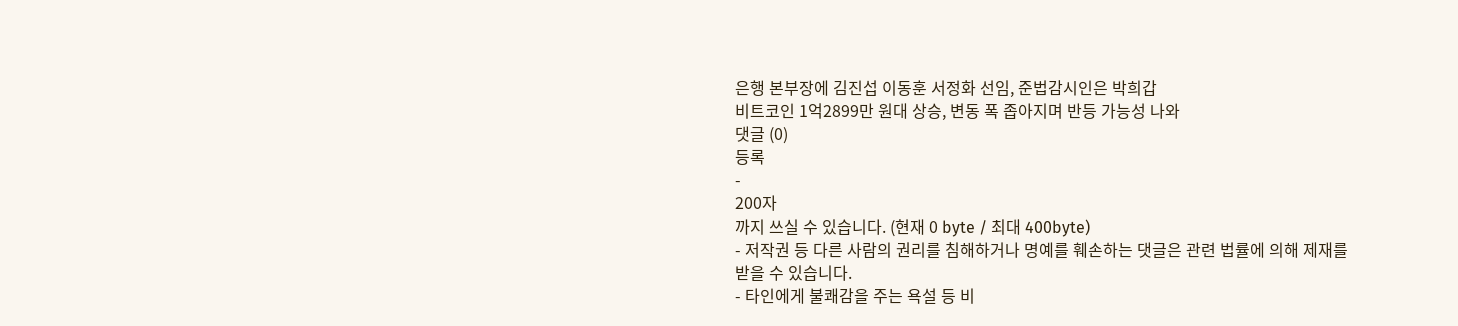은행 본부장에 김진섭 이동훈 서정화 선임, 준법감시인은 박희갑
비트코인 1억2899만 원대 상승, 변동 폭 좁아지며 반등 가능성 나와
댓글 (0)
등록
-
200자
까지 쓰실 수 있습니다. (현재 0 byte / 최대 400byte)
- 저작권 등 다른 사람의 권리를 침해하거나 명예를 훼손하는 댓글은 관련 법률에 의해 제재를 받을 수 있습니다.
- 타인에게 불쾌감을 주는 욕설 등 비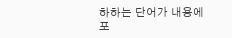하하는 단어가 내용에 포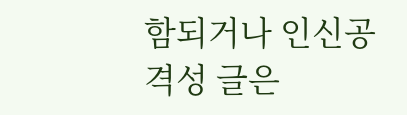함되거나 인신공격성 글은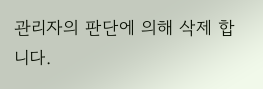관리자의 판단에 의해 삭제 합니다.